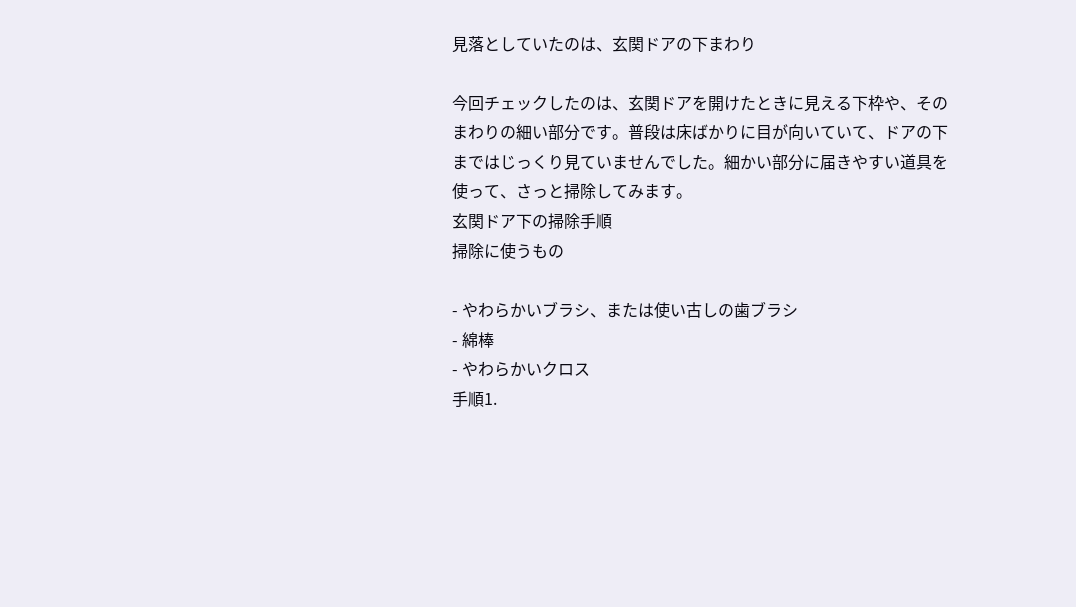見落としていたのは、玄関ドアの下まわり

今回チェックしたのは、玄関ドアを開けたときに見える下枠や、そのまわりの細い部分です。普段は床ばかりに目が向いていて、ドアの下まではじっくり見ていませんでした。細かい部分に届きやすい道具を使って、さっと掃除してみます。
玄関ドア下の掃除手順
掃除に使うもの

- やわらかいブラシ、または使い古しの歯ブラシ
- 綿棒
- やわらかいクロス
手順1.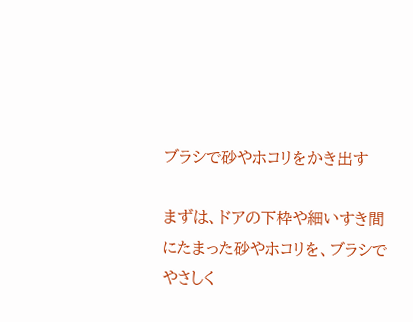ブラシで砂やホコリをかき出す

まずは、ドアの下枠や細いすき間にたまった砂やホコリを、ブラシでやさしく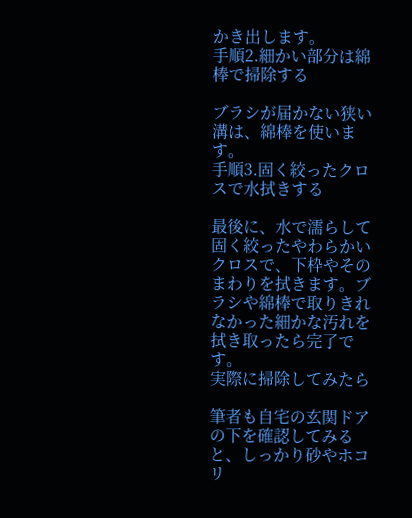かき出します。
手順2.細かい部分は綿棒で掃除する

ブラシが届かない狭い溝は、綿棒を使います。
手順3.固く絞ったクロスで水拭きする

最後に、水で濡らして固く絞ったやわらかいクロスで、下枠やそのまわりを拭きます。ブラシや綿棒で取りきれなかった細かな汚れを拭き取ったら完了です。
実際に掃除してみたら

筆者も自宅の玄関ドアの下を確認してみると、しっかり砂やホコリ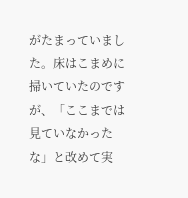がたまっていました。床はこまめに掃いていたのですが、「ここまでは見ていなかったな」と改めて実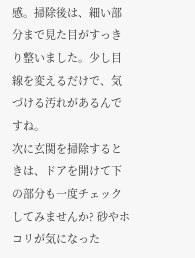感。掃除後は、細い部分まで見た目がすっきり整いました。少し目線を変えるだけで、気づける汚れがあるんですね。
次に玄関を掃除するときは、ドアを開けて下の部分も一度チェックしてみませんか? 砂やホコリが気になった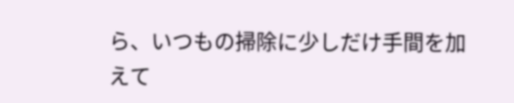ら、いつもの掃除に少しだけ手間を加えて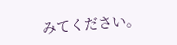みてください。